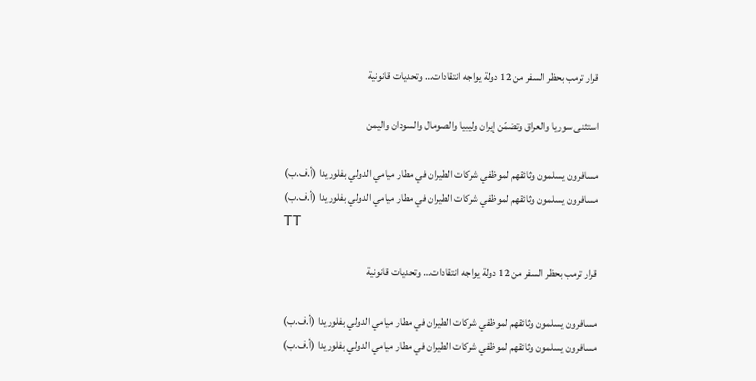قرار ترمب بحظر السفر من 12 دولة يواجه انتقادات… وتحديات قانونية

استثنى سوريا والعراق وتضمّن إيران وليبيا والصومال والسودان واليمن

مسافرون يسلمون وثائقهم لموظفي شركات الطيران في مطار ميامي الدولي بفلوريدا (أ.ف.ب)
مسافرون يسلمون وثائقهم لموظفي شركات الطيران في مطار ميامي الدولي بفلوريدا (أ.ف.ب)
TT

قرار ترمب بحظر السفر من 12 دولة يواجه انتقادات… وتحديات قانونية

مسافرون يسلمون وثائقهم لموظفي شركات الطيران في مطار ميامي الدولي بفلوريدا (أ.ف.ب)
مسافرون يسلمون وثائقهم لموظفي شركات الطيران في مطار ميامي الدولي بفلوريدا (أ.ف.ب)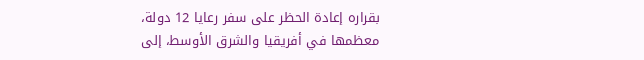بقراره إعادة الحظر على سفر رعايا 12 دولة، معظمها في أفريقيا والشرق الأوسط، إلى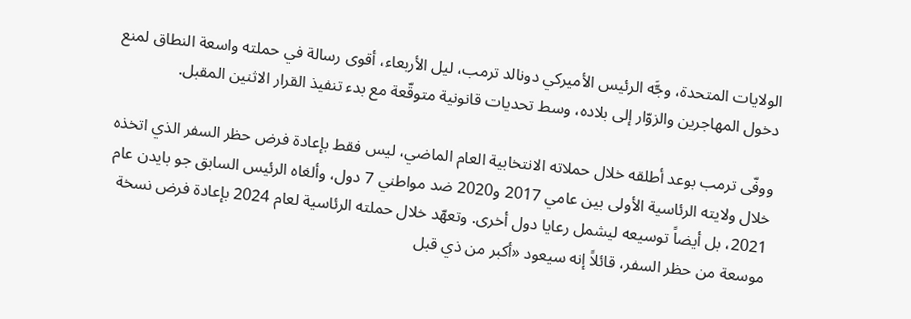الولايات المتحدة، وجَّه الرئيس الأميركي دونالد ترمب، ليل الأربعاء، أقوى رسالة في حملته واسعة النطاق لمنع دخول المهاجرين والزوّار إلى بلاده، وسط تحديات قانونية متوقّعة مع بدء تنفيذ القرار الاثنين المقبل.

ووفّى ترمب بوعد أطلقه خلال حملاته الانتخابية العام الماضي، ليس فقط بإعادة فرض حظر السفر الذي اتخذه خلال ولايته الرئاسية الأولى بين عامي 2017 و2020 ضد مواطني 7 دول، وألغاه الرئيس السابق جو بايدن عام 2021، بل أيضاً توسيعه ليشمل رعايا دول أخرى. وتعهّد خلال حملته الرئاسية لعام 2024 بإعادة فرض نسخة موسعة من حظر السفر، قائلاً إنه سيعود «أكبر من ذي قبل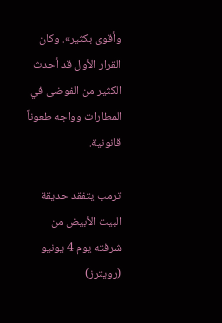وأقوى بكثير». وكان القرار الأول قد أحدث الكثير من الفوضى في المطارات وواجه طعوناً قانونية.

ترمب يتفقد حديقة البيت الأبيض من شرفته يوم 4 يونيو (رويترز)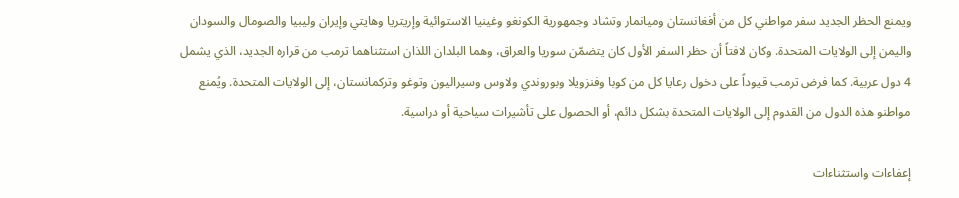ويمنع الحظر الجديد سفر مواطني كل من أفغانستان وميانمار وتشاد وجمهورية الكونغو وغينيا الاستوائية وإريتريا وهايتي وإيران وليبيا والصومال والسودان واليمن إلى الولايات المتحدة. وكان لافتاً أن حظر السفر الأول كان يتضمّن سوريا والعراق، وهما البلدان اللذان استثناهما ترمب من قراره الجديد، الذي يشمل 4 دول عربية. كما فرض ترمب قيوداً على دخول رعايا كل من كوبا وفنزويلا وبوروندي ولاوس وسيراليون وتوغو وتركمانستان، إلى الولايات المتحدة. ويُمنع مواطنو هذه الدول من القدوم إلى الولايات المتحدة بشكل دائم، أو الحصول على تأشيرات سياحية أو دراسية.

إعفاءات واستثناءات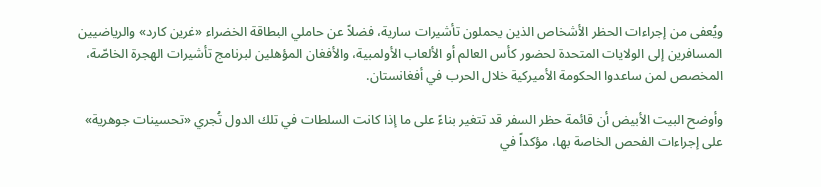ويُعفى من إجراءات الحظر الأشخاص الذين يحملون تأشيرات سارية، فضلاً عن حاملي البطاقة الخضراء «غرين كارد» والرياضيين المسافرين إلى الولايات المتحدة لحضور كأس العالم أو الألعاب الأولمبية، والأفغان المؤهلين لبرنامج تأشيرات الهجرة الخاصّة، المخصص لمن ساعدوا الحكومة الأميركية خلال الحرب في أفغانستان.

وأوضح البيت الأبيض أن قائمة حظر السفر قد تتغير بناءً على ما إذا كانت السلطات في تلك الدول تُجري «تحسينات جوهرية» على إجراءات الفحص الخاصة بها، مؤكداً في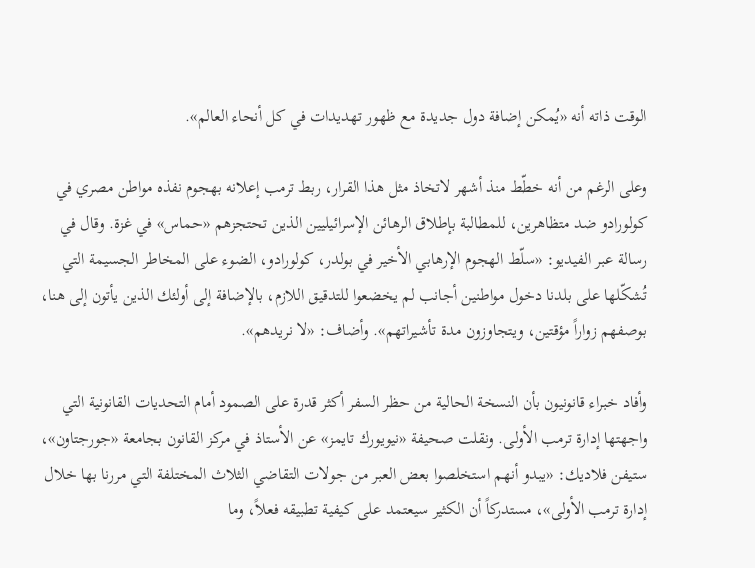الوقت ذاته أنه «يُمكن إضافة دول جديدة مع ظهور تهديدات في كل أنحاء العالم».

وعلى الرغم من أنه خطّط منذ أشهر لاتخاذ مثل هذا القرار، ربط ترمب إعلانه بهجوم نفذه مواطن مصري في كولورادو ضد متظاهرين، للمطالبة بإطلاق الرهائن الإسرائيليين الذين تحتجزهم «حماس» في غزة. وقال في رسالة عبر الفيديو: «سلّط الهجوم الإرهابي الأخير في بولدر، كولورادو، الضوء على المخاطر الجسيمة التي تُشكّلها على بلدنا دخول مواطنين أجانب لم يخضعوا للتدقيق اللازم، بالإضافة إلى أولئك الذين يأتون إلى هنا، بوصفهم زواراً مؤقتين، ويتجاوزون مدة تأشيراتهم». وأضاف: «لا نريدهم».

وأفاد خبراء قانونيون بأن النسخة الحالية من حظر السفر أكثر قدرة على الصمود أمام التحديات القانونية التي واجهتها إدارة ترمب الأولى. ونقلت صحيفة «نيويورك تايمز» عن الأستاذ في مركز القانون بجامعة «جورجتاون»، ستيفن فلاديك: «يبدو أنهم استخلصوا بعض العبر من جولات التقاضي الثلاث المختلفة التي مررنا بها خلال إدارة ترمب الأولى»، مستدركاً أن الكثير سيعتمد على كيفية تطبيقه فعلاً، وما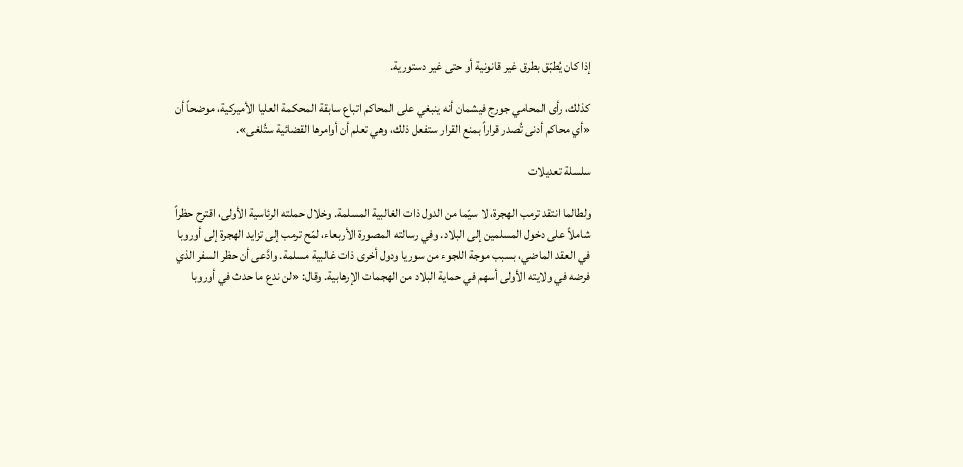إذا كان يُطبّق بطرق غير قانونية أو حتى غير دستورية.

كذلك، رأى المحامي جورج فيشمان أنه ينبغي على المحاكم اتباع سابقة المحكمة العليا الأميركية، موضحاً أن «أي محاكم أدنى تُصدر قراراً بمنع القرار ستفعل ذلك، وهي تعلم أن أوامرها القضائية ستُلغى».

سلسلة تعديلات

ولطالما انتقد ترمب الهجرة، لا سيّما من الدول ذات الغالبية المسلمة. وخلال حملته الرئاسية الأولى، اقترح حظراً شاملاً على دخول المسلمين إلى البلاد. وفي رسالته المصورة الأربعاء، لمّح ترمب إلى تزايد الهجرة إلى أوروبا في العقد الماضي، بسبب موجة اللجوء من سوريا ودول أخرى ذات غالبية مسلمة. وادَّعى أن حظر السفر الذي فرضه في ولايته الأولى أسهم في حماية البلاد من الهجمات الإرهابية. وقال: «لن ندع ما حدث في أوروبا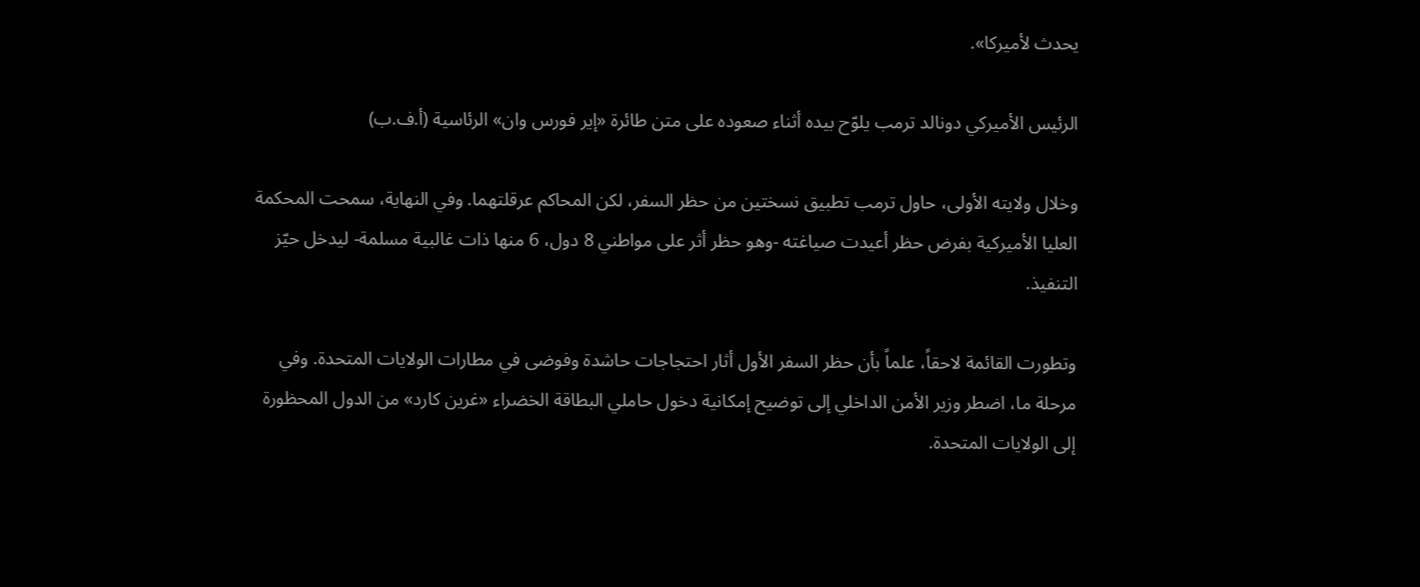يحدث لأميركا».

الرئيس الأميركي دونالد ترمب يلوّح بيده أثناء صعوده على متن طائرة «إير فورس وان» الرئاسية (أ.ف.ب)

وخلال ولايته الأولى، حاول ترمب تطبيق نسختين من حظر السفر، لكن المحاكم عرقلتهما. وفي النهاية، سمحت المحكمة العليا الأميركية بفرض حظر أعيدت صياغته -وهو حظر أثر على مواطني 8 دول، 6 منها ذات غالبية مسلمة- ليدخل حيّز التنفيذ.

وتطورت القائمة لاحقاً، علماً بأن حظر السفر الأول أثار احتجاجات حاشدة وفوضى في مطارات الولايات المتحدة. وفي مرحلة ما، اضطر وزير الأمن الداخلي إلى توضيح إمكانية دخول حاملي البطاقة الخضراء «غرين كارد» من الدول المحظورة إلى الولايات المتحدة.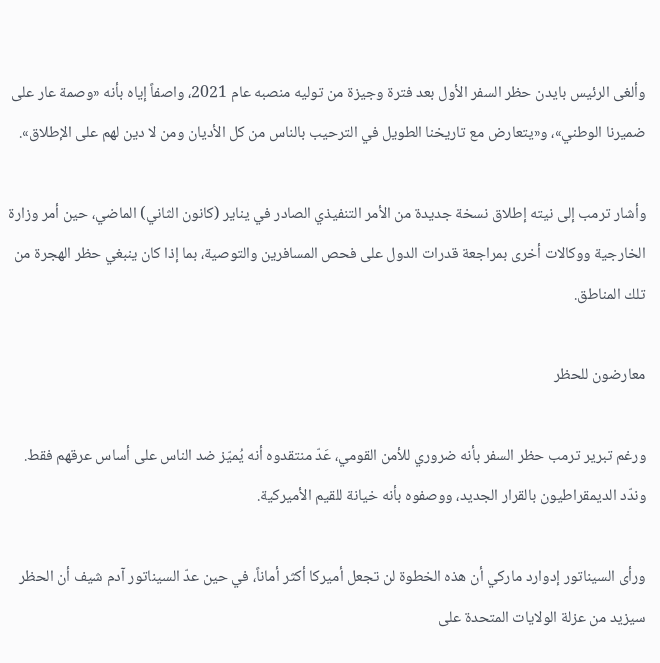وألغى الرئيس بايدن حظر السفر الأول بعد فترة وجيزة من توليه منصبه عام 2021، واصفاً إياه بأنه «وصمة عار على ضميرنا الوطني»، و«يتعارض مع تاريخنا الطويل في الترحيب بالناس من كل الأديان ومن لا دين لهم على الإطلاق».

وأشار ترمب إلى نيته إطلاق نسخة جديدة من الأمر التنفيذي الصادر في يناير (كانون الثاني) الماضي، حين أمر وزارة الخارجية ووكالات أخرى بمراجعة قدرات الدول على فحص المسافرين والتوصية، بما إذا كان ينبغي حظر الهجرة من تلك المناطق.

معارضون للحظر

ورغم تبرير ترمب حظر السفر بأنه ضروري للأمن القومي، عَدّ منتقدوه أنه يُميّز ضد الناس على أساس عرقهم فقط. وندّد الديمقراطيون بالقرار الجديد، ووصفوه بأنه خيانة للقيم الأميركية.

ورأى السيناتور إدوارد ماركي أن هذه الخطوة لن تجعل أميركا أكثر أماناً، في حين عدّ السيناتور آدم شيف أن الحظر سيزيد من عزلة الولايات المتحدة على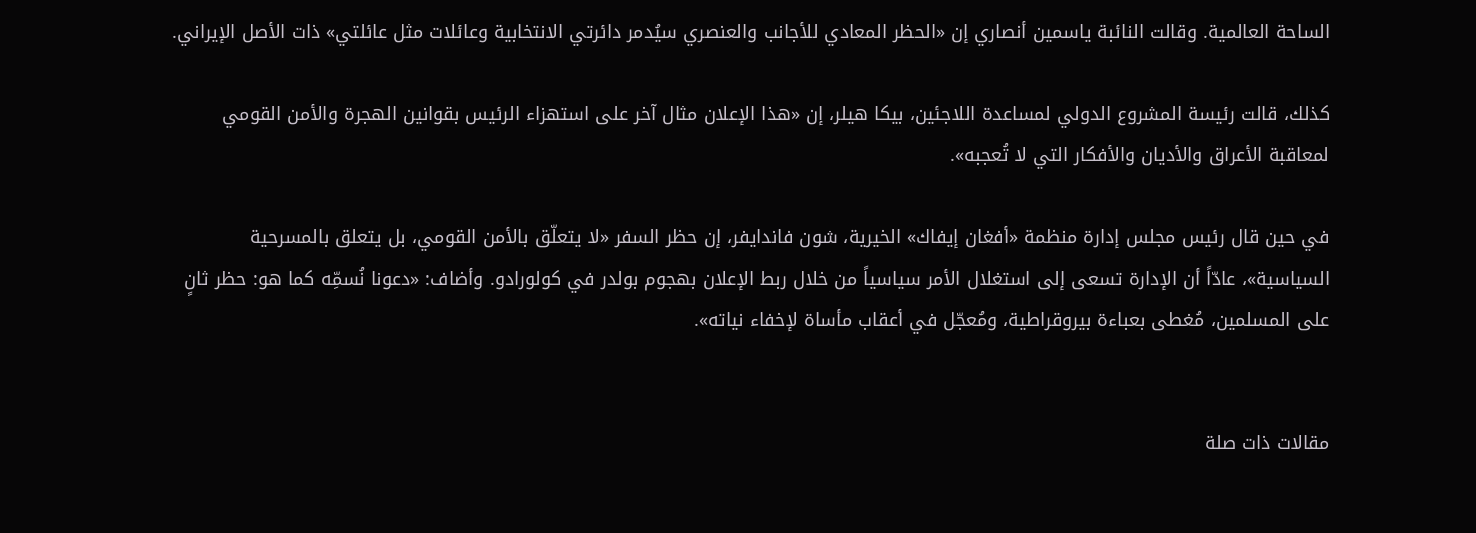الساحة العالمية. وقالت النائبة ياسمين أنصاري إن «الحظر المعادي للأجانب والعنصري سيُدمر دائرتي الانتخابية وعائلات مثل عائلتي» ذات الأصل الإيراني.

كذلك، قالت رئيسة المشروع الدولي لمساعدة اللاجئين، بيكا هيلر، إن «هذا الإعلان مثال آخر على استهزاء الرئيس بقوانين الهجرة والأمن القومي لمعاقبة الأعراق والأديان والأفكار التي لا تُعجبه».

في حين قال رئيس مجلس إدارة منظمة «أفغان إيفاك» الخيرية، شون فاندايفر، إن حظر السفر «لا يتعلّق بالأمن القومي، بل يتعلق بالمسرحية السياسية»، عادّاً أن الإدارة تسعى إلى استغلال الأمر سياسياً من خلال ربط الإعلان بهجوم بولدر في كولورادو. وأضاف: «دعونا نُسمِّه كما هو: حظر ثانٍ على المسلمين، مُغطى بعباءة بيروقراطية، ومُعجّل في أعقاب مأساة لإخفاء نياته».


مقالات ذات صلة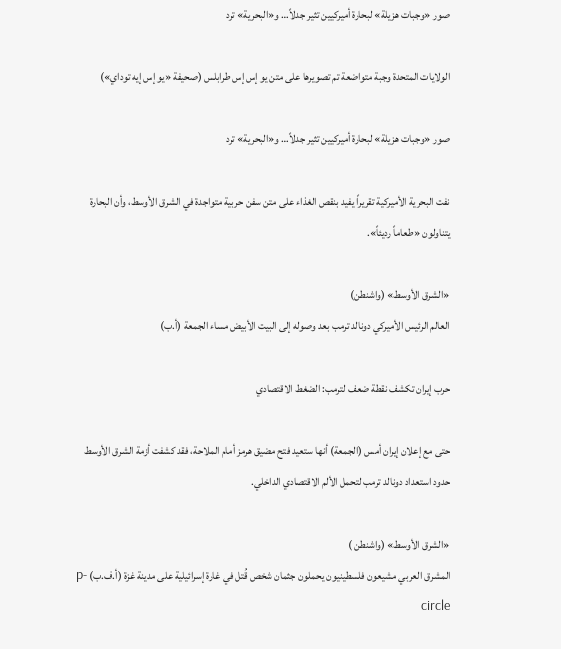صور «وجبات هزيلة» لبحارة أميركيين تثير جدلاً… و«البحرية» ترد

الولايات المتحدة وجبة متواضعة تم تصويرها على متن يو إس إس طرابلس (صحيفة «يو إس إيه توداي»)

صور «وجبات هزيلة» لبحارة أميركيين تثير جدلاً… و«البحرية» ترد

نفت البحرية الأميركية تقريراً يفيد بنقص الغذاء على متن سفن حربية متواجدة في الشرق الأوسط، وأن البحارة يتناولون «طعاماً رديئاً».

«الشرق الأوسط» (واشنطن)
العالم الرئيس الأميركي دونالد ترمب بعد وصوله إلى البيت الأبيض مساء الجمعة (أ.ب)

حرب إيران تكشف نقطة ضعف لترمب: الضغط الاقتصادي

حتى مع إعلان إيران أمس (الجمعة) أنها ستعيد فتح مضيق هرمز أمام الملاحة، فقد كشفت أزمة الشرق الأوسط حدود استعداد دونالد ترمب لتحمل الألم الاقتصادي الداخلي.

«الشرق الأوسط» (واشنطن )
المشرق العربي مشيعون فلسطينيون يحملون جثمان شخص قُتل في غارة إسرائيلية على مدينة غزة (أ.ف.ب) p-circle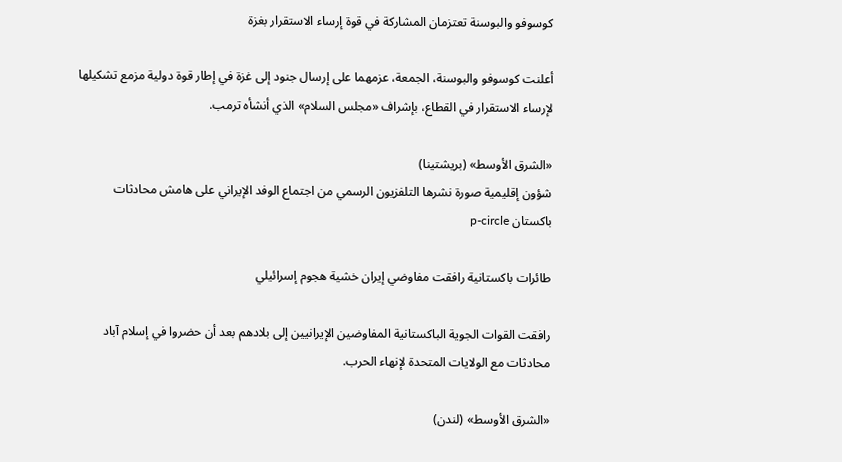كوسوفو والبوسنة تعتزمان المشاركة في قوة إرساء الاستقرار بغزة

أعلنت كوسوفو والبوسنة، الجمعة، عزمهما على إرسال جنود إلى غزة في إطار قوة دولية مزمع تشكيلها لإرساء الاستقرار في القطاع، بإشراف «مجلس السلام» الذي أنشأه ترمب.

«الشرق الأوسط» (بريشتينا)
شؤون إقليمية صورة نشرها التلفزيون الرسمي من اجتماع الوفد الإيراني على هامش محادثات باكستان p-circle

طائرات باكستانية رافقت مفاوضي إيران خشية هجوم إسرائيلي

رافقت القوات الجوية الباكستانية المفاوضين الإيرانيين إلى بلادهم بعد أن حضروا في إسلام آباد محادثات مع الولايات المتحدة لإنهاء الحرب.

«الشرق الأوسط» (لندن)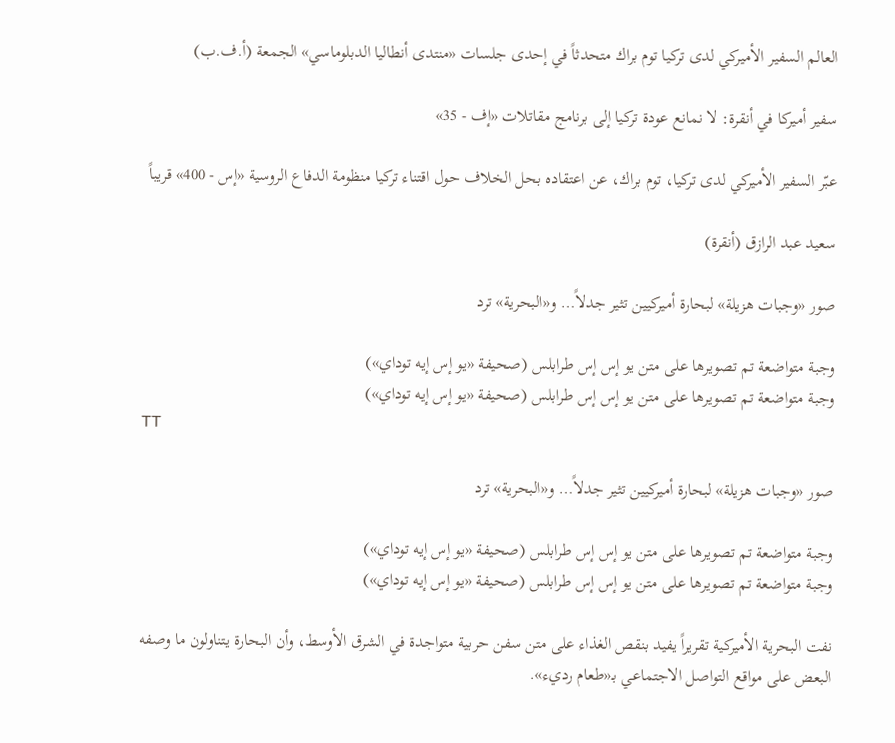العالم السفير الأميركي لدى تركيا توم براك متحدثاً في إحدى جلسات «منتدى أنطاليا الدبلوماسي» الجمعة (أ.ف.ب)

سفير أميركا في أنقرة: لا نمانع عودة تركيا إلى برنامج مقاتلات «إف - 35»

عبّر السفير الأميركي لدى تركيا، توم براك، عن اعتقاده بحل الخلاف حول اقتناء تركيا منظومة الدفاع الروسية «إس - 400» قريباً

سعيد عبد الرازق (أنقرة)

صور «وجبات هزيلة» لبحارة أميركيين تثير جدلاً… و«البحرية» ترد

وجبة متواضعة تم تصويرها على متن يو إس إس طرابلس (صحيفة «يو إس إيه توداي»)
وجبة متواضعة تم تصويرها على متن يو إس إس طرابلس (صحيفة «يو إس إيه توداي»)
TT

صور «وجبات هزيلة» لبحارة أميركيين تثير جدلاً… و«البحرية» ترد

وجبة متواضعة تم تصويرها على متن يو إس إس طرابلس (صحيفة «يو إس إيه توداي»)
وجبة متواضعة تم تصويرها على متن يو إس إس طرابلس (صحيفة «يو إس إيه توداي»)

نفت البحرية الأميركية تقريراً يفيد بنقص الغذاء على متن سفن حربية متواجدة في الشرق الأوسط، وأن البحارة يتناولون ما وصفه البعض على مواقع التواصل الاجتماعي بـ«طعام رديء».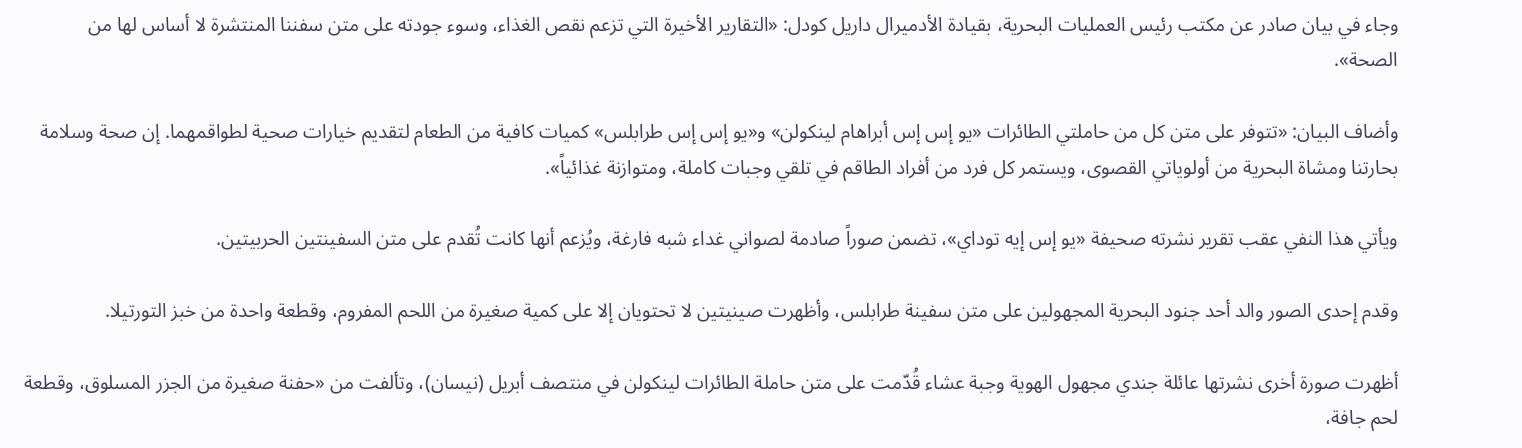وجاء في بيان صادر عن مكتب رئيس العمليات البحرية، بقيادة الأدميرال داريل كودل: «التقارير الأخيرة التي تزعم نقص الغذاء، وسوء جودته على متن سفننا المنتشرة لا أساس لها من الصحة».

وأضاف البيان: «تتوفر على متن كل من حاملتي الطائرات «يو إس إس أبراهام لينكولن» و«يو إس إس طرابلس» كميات كافية من الطعام لتقديم خيارات صحية لطواقمهما. إن صحة وسلامة بحارتنا ومشاة البحرية من أولوياتي القصوى، ويستمر كل فرد من أفراد الطاقم في تلقي وجبات كاملة، ومتوازنة غذائياً».

ويأتي هذا النفي عقب تقرير نشرته صحيفة «يو إس إيه توداي»، تضمن صوراً صادمة لصواني غداء شبه فارغة، ويُزعم أنها كانت تُقدم على متن السفينتين الحربيتين.

وقدم إحدى الصور والد أحد جنود البحرية المجهولين على متن سفينة طرابلس، وأظهرت صينيتين لا تحتويان إلا على كمية صغيرة من اللحم المفروم، وقطعة واحدة من خبز التورتيلا.

أظهرت صورة أخرى نشرتها عائلة جندي مجهول الهوية وجبة عشاء قُدّمت على متن حاملة الطائرات لينكولن في منتصف أبريل (نيسان)، وتألفت من «حفنة صغيرة من الجزر المسلوق، وقطعة لحم جافة،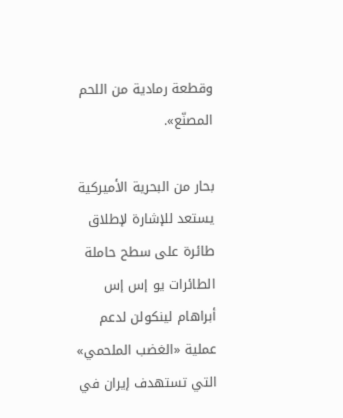وقطعة رمادية من اللحم المصنّع».

بحار من البحرية الأميركية يستعد للإشارة لإطلاق طائرة على سطح حاملة الطائرات يو إس إس أبراهام لينكولن لدعم عملية «الغضب الملحمي» التي تستهدف إيران في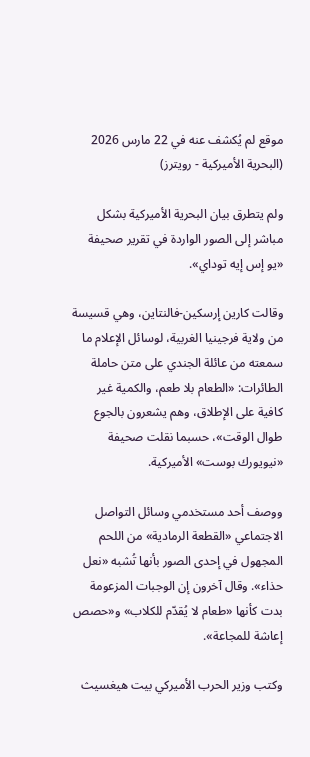موقع لم يُكشف عنه في 22 مارس 2026 (البحرية الأميركية - رويترز)

ولم يتطرق بيان البحرية الأميركية بشكل مباشر إلى الصور الواردة في تقرير صحيفة «يو إس إيه توداي».

وقالت كارين إرسكين-فالنتاين، وهي قسيسة من ولاية فرجينيا الغربية، لوسائل الإعلام ما سمعته من عائلة الجندي على متن حاملة الطائرات: «الطعام بلا طعم، والكمية غير كافية على الإطلاق، وهم يشعرون بالجوع طوال الوقت»، حسبما نقلت صحيفة «نيويورك بوست» الأميركية.

ووصف أحد مستخدمي وسائل التواصل الاجتماعي «القطعة الرمادية» من اللحم المجهول في إحدى الصور بأنها تُشبه «نعل حذاء». وقال آخرون إن الوجبات المزعومة بدت كأنها «طعام لا يُقدّم للكلاب» و«حصص إعاشة للمجاعة».

وكتب وزير الحرب الأميركي بيت هيغسيث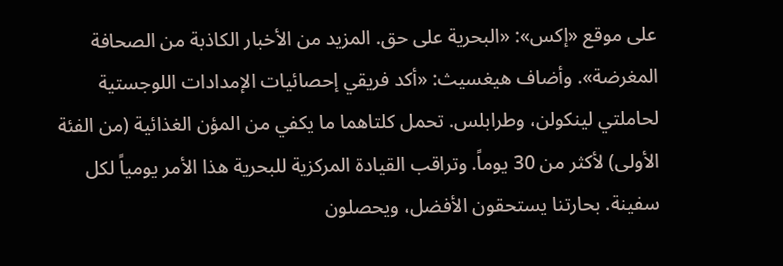على موقع «إكس»: «البحرية على حق. المزيد من الأخبار الكاذبة من الصحافة المغرضة». وأضاف هيغسيث: «أكد فريقي إحصائيات الإمدادات اللوجستية لحاملتي لينكولن، وطرابلس. تحمل كلتاهما ما يكفي من المؤن الغذائية (من الفئة الأولى) لأكثر من 30 يوماً. وتراقب القيادة المركزية للبحرية هذا الأمر يومياً لكل سفينة. بحارتنا يستحقون الأفضل، ويحصلون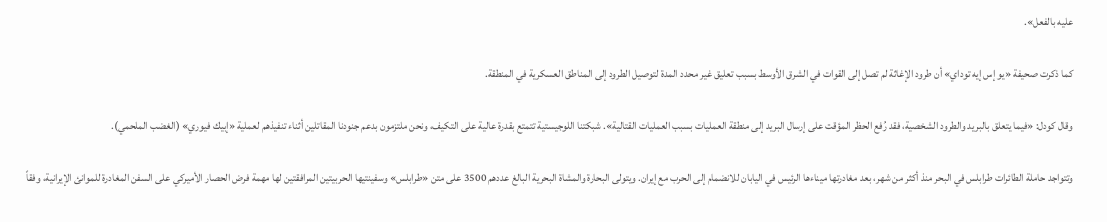عليه بالفعل».

كما ذكرت صحيفة «يو إس إيه توداي» أن طرود الإغاثة لم تصل إلى القوات في الشرق الأوسط بسبب تعليق غير محدد المدة لتوصيل الطرود إلى المناطق العسكرية في المنطقة.

وقال كودل: «فيما يتعلق بالبريد والطرود الشخصية، فقد رُفع الحظر المؤقت على إرسال البريد إلى منطقة العمليات بسبب العمليات القتالية». شبكتنا اللوجيستية تتمتع بقدرة عالية على التكيف، ونحن ملتزمون بدعم جنودنا المقاتلين أثناء تنفيذهم لعملية «إبيك فيوري» (الغضب الملحمي).

وتتواجد حاملة الطائرات طرابلس في البحر منذ أكثر من شهر، بعد مغادرتها ميناءها الرئيس في اليابان للانضمام إلى الحرب مع إيران. ويتولى البحارة والمشاة البحرية البالغ عددهم 3500 على متن «طرابلس» وسفينتيها الحربيتين المرافقتين لها مهمة فرض الحصار الأميركي على السفن المغادرة للموانئ الإيرانية، وفقاً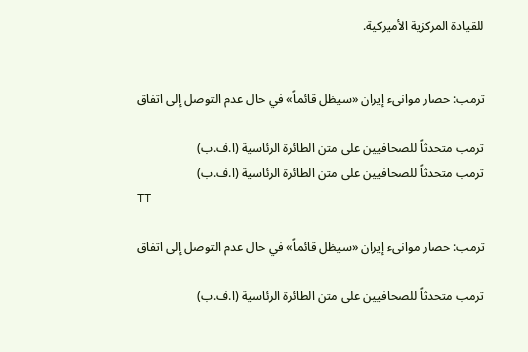للقيادة المركزية الأميركية.


ترمب: حصار موانىء إيران «سيظل قائماً» في حال عدم التوصل إلى اتفاق

ترمب متحدثاً للصحافيين على متن الطائرة الرئاسية (ا.ف.ب)
ترمب متحدثاً للصحافيين على متن الطائرة الرئاسية (ا.ف.ب)
TT

ترمب: حصار موانىء إيران «سيظل قائماً» في حال عدم التوصل إلى اتفاق

ترمب متحدثاً للصحافيين على متن الطائرة الرئاسية (ا.ف.ب)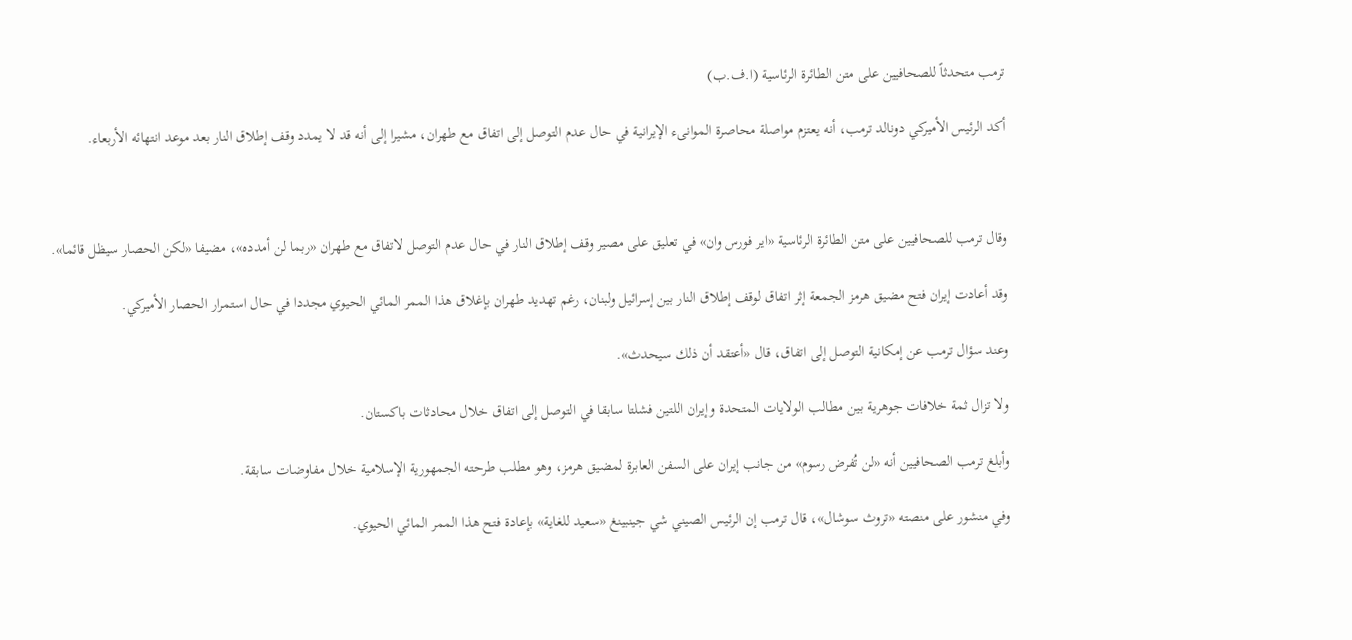ترمب متحدثاً للصحافيين على متن الطائرة الرئاسية (ا.ف.ب)

أكد الرئيس الأميركي دونالد ترمب، أنه يعتزم مواصلة محاصرة الموانىء الإيرانية في حال عدم التوصل إلى اتفاق مع طهران، مشيرا إلى أنه قد لا يمدد وقف إطلاق النار بعد موعد انتهائه الأربعاء.



وقال ترمب للصحافيين على متن الطائرة الرئاسية «اير فورس وان» في تعليق على مصير وقف إطلاق النار في حال عدم التوصل لاتفاق مع طهران «ربما لن أمدده»، مضيفا «لكن الحصار سيظل قائما».

وقد أعادت إيران فتح مضيق هرمز الجمعة إثر اتفاق لوقف إطلاق النار بين إسرائيل ولبنان، رغم تهديد طهران بإغلاق هذا الممر المائي الحيوي مجددا في حال استمرار الحصار الأميركي.

وعند سؤال ترمب عن إمكانية التوصل إلى اتفاق، قال «أعتقد أن ذلك سيحدث».

ولا تزال ثمة خلافات جوهرية بين مطالب الولايات المتحدة وإيران اللتين فشلتا سابقا في التوصل إلى اتفاق خلال محادثات باكستان.

وأبلغ ترمب الصحافيين أنه «لن تُفرض رسوم» من جانب إيران على السفن العابرة لمضيق هرمز، وهو مطلب طرحته الجمهورية الإسلامية خلال مفاوضات سابقة.

وفي منشور على منصته «تروث سوشال»، قال ترمب إن الرئيس الصيني شي جينبينغ «سعيد للغاية» بإعادة فتح هذا الممر المائي الحيوي.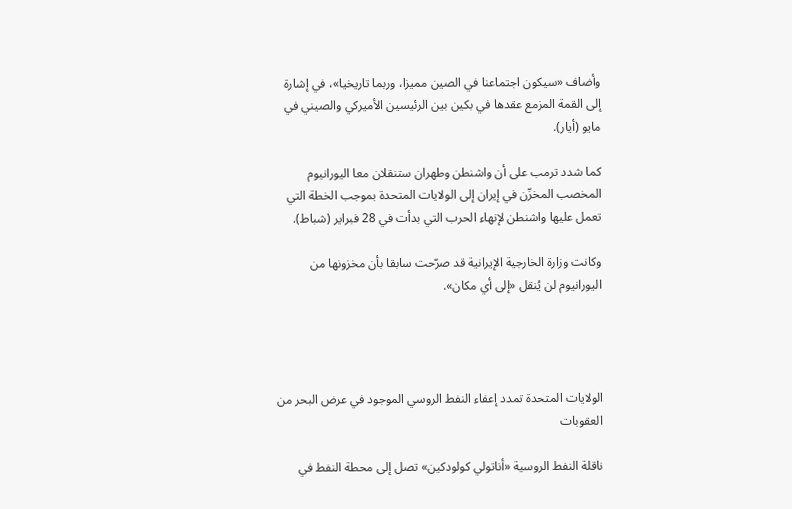وأضاف «سيكون اجتماعنا في الصين مميزا، وربما تاريخيا»، في إشارة إلى القمة المزمع عقدها في بكين بين الرئيسين الأميركي والصيني في مايو (أيار).

كما شدد ترمب على أن واشنطن وطهران ستنقلان معا اليورانيوم المخصب المخزّن في إيران إلى الولايات المتحدة بموجب الخطة التي تعمل عليها واشنطن لإنهاء الحرب التي بدأت في 28 فبراير (شباط).

وكانت وزارة الخارجية الإيرانية قد صرّحت سابقا بأن مخزونها من اليورانيوم لن يُنقل «إلى أي مكان».




الولايات المتحدة تمدد إعفاء النفط الروسي الموجود في عرض البحر من العقوبات

ناقلة النفط الروسية «أناتولي كولودكين» تصل إلى محطة النفط في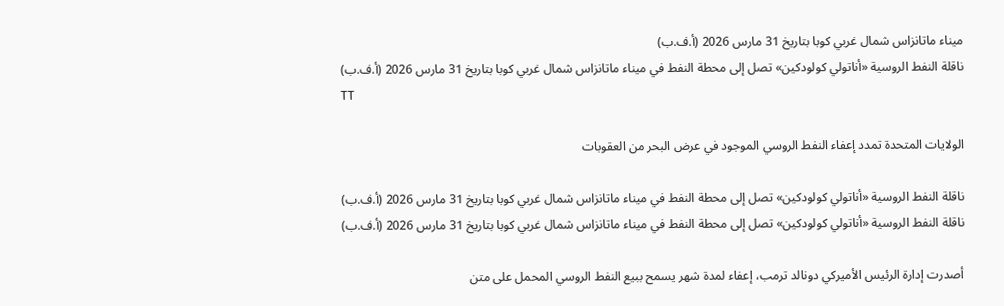ميناء ماتانزاس شمال غربي كوبا بتاريخ 31 مارس 2026 (أ.ف.ب)
ناقلة النفط الروسية «أناتولي كولودكين» تصل إلى محطة النفط في ميناء ماتانزاس شمال غربي كوبا بتاريخ 31 مارس 2026 (أ.ف.ب)
TT

الولايات المتحدة تمدد إعفاء النفط الروسي الموجود في عرض البحر من العقوبات

ناقلة النفط الروسية «أناتولي كولودكين» تصل إلى محطة النفط في ميناء ماتانزاس شمال غربي كوبا بتاريخ 31 مارس 2026 (أ.ف.ب)
ناقلة النفط الروسية «أناتولي كولودكين» تصل إلى محطة النفط في ميناء ماتانزاس شمال غربي كوبا بتاريخ 31 مارس 2026 (أ.ف.ب)

أصدرت إدارة الرئيس الأميركي دونالد ترمب، إعفاء لمدة شهر يسمح ببيع النفط الروسي المحمل على متن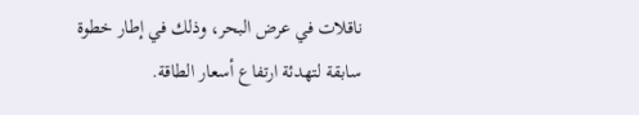ناقلات في عرض البحر، وذلك في إطار خطوة سابقة لتهدئة ارتفاع أسعار الطاقة.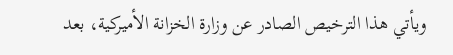ويأتي هذا الترخيص الصادر عن وزارة الخزانة الأميركية، بعد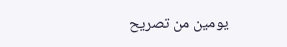يومين من تصريح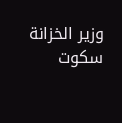وزير الخزانة سكوت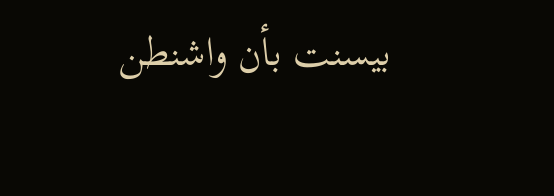بيسنت بأن واشنطن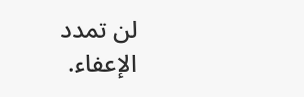لن تمدد الإعفاء.